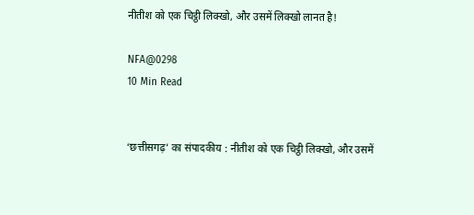नीतीश को एक चिट्ठी लिक्खो, और उसमें लिक्खो लानत है!

NFA@0298
10 Min Read


‘छत्तीसगढ़’ का संपादकीय : नीतीश को एक चिट्ठी लिक्खो, और उसमें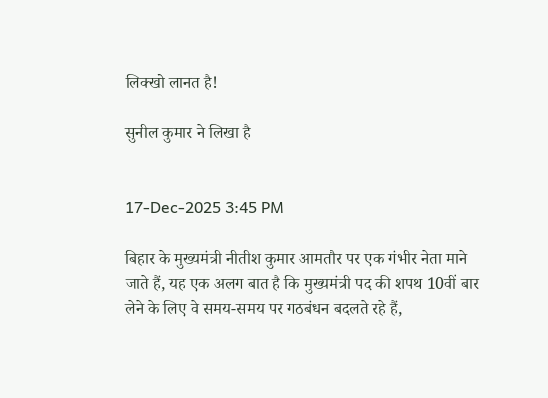लिक्खो लानत है!

सुनील कुमार ने लिखा है


17-Dec-2025 3:45 PM

बिहार के मुख्यमंत्री नीतीश कुमार आमतौर पर एक गंभीर नेता माने जाते हैं, यह एक अलग बात है कि मुख्यमंत्री पद की शपथ 10वीं बार लेने के लिए वे समय-समय पर गठबंधन बदलते रहे हैं,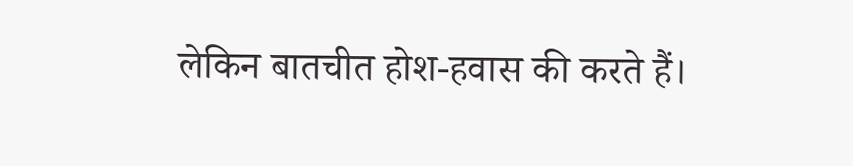लेकिन बातचीत होश-हवास की करते हैं।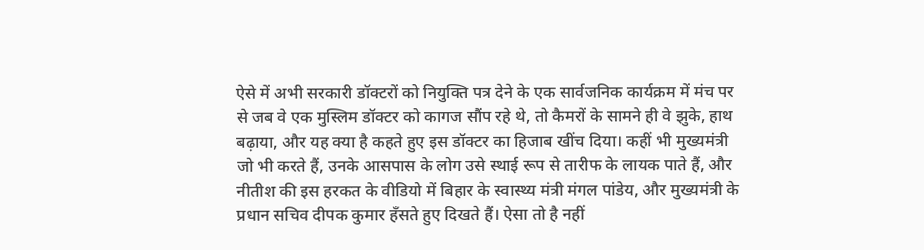ऐसे में अभी सरकारी डॉक्टरों को नियुक्ति पत्र देने के एक सार्वजनिक कार्यक्रम में मंच पर से जब वे एक मुस्लिम डॉक्टर को कागज सौंप रहे थे, तो कैमरों के सामने ही वे झुके, हाथ बढ़ाया, और यह क्या है कहते हुए इस डॉक्टर का हिजाब खींच दिया। कहीं भी मुख्यमंत्री जो भी करते हैं, उनके आसपास के लोग उसे स्थाई रूप से तारीफ के लायक पाते हैं, और नीतीश की इस हरकत के वीडियो में बिहार के स्वास्थ्य मंत्री मंगल पांडेय, और मुख्यमंत्री के प्रधान सचिव दीपक कुमार हँसते हुए दिखते हैं। ऐसा तो है नहीं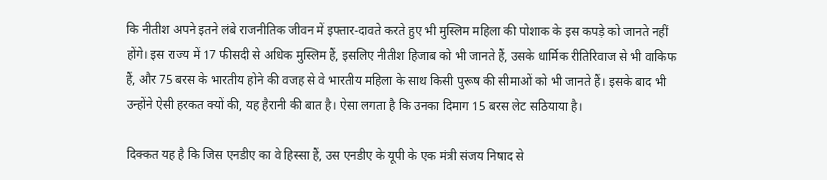कि नीतीश अपने इतने लंबे राजनीतिक जीवन में इफ्तार-दावते करते हुए भी मुस्लिम महिला की पोशाक के इस कपड़े को जानते नहीं होंगे। इस राज्य में 17 फीसदी से अधिक मुस्लिम हैं, इसलिए नीतीश हिजाब को भी जानते हैं, उसके धार्मिक रीतिरिवाज से भी वाकिफ हैं, और 75 बरस के भारतीय होने की वजह से वे भारतीय महिला के साथ किसी पुरूष की सीमाओं को भी जानते हैं। इसके बाद भी उन्होंने ऐसी हरकत क्यों की, यह हैरानी की बात है। ऐसा लगता है कि उनका दिमाग 15 बरस लेट सठियाया है।

दिक्कत यह है कि जिस एनडीए का वे हिस्सा हैं, उस एनडीए के यूपी के एक मंत्री संजय निषाद से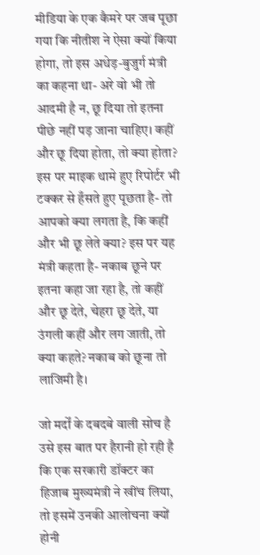मीडिया के एक कैमरे पर जब पूछा गया कि नीतीश ने ऐसा क्यों किया होगा, तो इस अधेड़-बुजुर्ग मंत्री का कहना था- अरे वो भी तो आदमी है न, छू दिया तो इतना पीछे नहीं पड़ जाना चाहिए। कहीं और छू दिया होता, तो क्या होता? इस पर माइक थामे हुए रिपोर्टर भी टक्कर से हँसते हुए पूछता है- तो आपको क्या लगता है, कि कहीं और भी छू लेते क्या? इस पर यह मंत्री कहता है- नकाब छूने पर इतना कहा जा रहा है, तो कहीं और छू देते, चेहरा छू देते, या उंगली कहीं और लग जाती, तो क्या कहते? नकाब को छूना तो लाजिमी है।

जो मर्दों के दबदबे वाली सोच है उसे इस बात पर हैरानी हो रही है कि एक सरकारी डॉक्टर का हिजाब मुख्यमंत्री ने खींच लिया, तो इसमें उनकी आलोचना क्यों होनी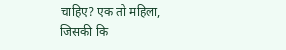चाहिए? एक तो महिला, जिसकी कि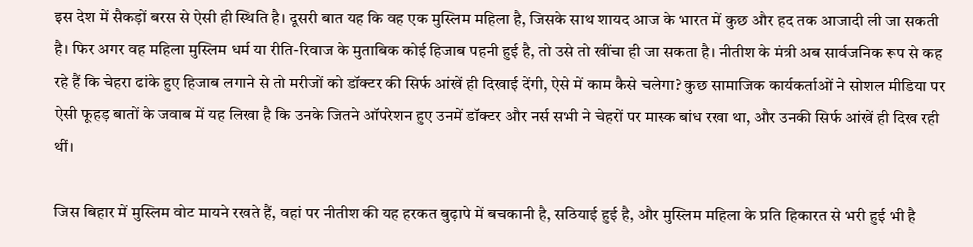इस देश में सैकड़ों बरस से ऐसी ही स्थिति है। दूसरी बात यह कि वह एक मुस्लिम महिला है, जिसके साथ शायद आज के भारत में कुछ और हद तक आजादी ली जा सकती है। फिर अगर वह महिला मुस्लिम धर्म या रीति-रिवाज के मुताबिक कोई हिजाब पहनी हुई है, तो उसे तो खींचा ही जा सकता है। नीतीश के मंत्री अब सार्वजनिक रूप से कह रहे हैं कि चेहरा ढांके हुए हिजाब लगाने से तो मरीजों को डॉक्टर की सिर्फ आंखें ही दिखाई देंगी, ऐसे में काम कैसे चलेगा? कुछ सामाजिक कार्यकर्ताओं ने सोशल मीडिया पर ऐसी फूहड़ बातों के जवाब में यह लिखा है कि उनके जितने ऑपरेशन हुए उनमें डॉक्टर और नर्स सभी ने चेहरों पर मास्क बांध रखा था, और उनकी सिर्फ आंखें ही दिख रही थीं।

जिस बिहार में मुस्लिम वोट मायने रखते हैं, वहां पर नीतीश की यह हरकत बुढ़ापे में बचकानी है, सठियाई हुई है, और मुस्लिम महिला के प्रति हिकारत से भरी हुई भी है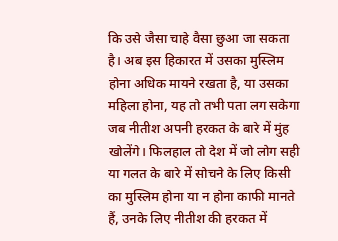कि उसे जैसा चाहे वैसा छुआ जा सकता है। अब इस हिकारत में उसका मुस्लिम होना अधिक मायने रखता है, या उसका महिला होना, यह तो तभी पता लग सकेगा जब नीतीश अपनी हरकत के बारे में मुंह खोलेंगे। फिलहाल तो देश में जो लोग सही या गलत के बारे में सोचने के लिए किसी का मुस्लिम होना या न होना काफी मानते हैं, उनके लिए नीतीश की हरकत में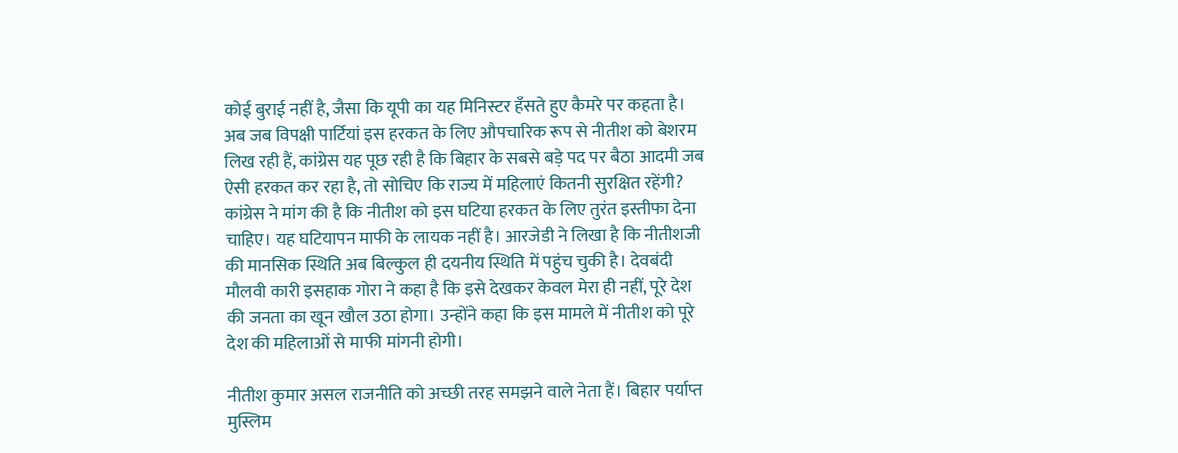कोई बुराई नहीं है, जैसा कि यूपी का यह मिनिस्टर हँसते हुए कैमरे पर कहता है। अब जब विपक्षी पार्टियां इस हरकत के लिए औपचारिक रूप से नीतीश को बेशरम लिख रही हैं, कांग्रेस यह पूछ रही है कि बिहार के सबसे बड़े पद पर बैठा आदमी जब ऐसी हरकत कर रहा है, तो सोचिए कि राज्य में महिलाएं कितनी सुरक्षित रहेंगी? कांग्रेस ने मांग की है कि नीतीश को इस घटिया हरकत के लिए तुरंत इस्तीफा देना चाहिए। यह घटियापन माफी के लायक नहीं है। आरजेडी ने लिखा है कि नीतीशजी की मानसिक स्थिति अब बिल्कुल ही दयनीय स्थिति में पहुंच चुकी है। देवबंदी मौलवी कारी इसहाक गोरा ने कहा है कि इसे देखकर केवल मेरा ही नहीं, पूरे देश की जनता का खून खौल उठा होगा। उन्होंने कहा कि इस मामले में नीतीश को पूरे देश की महिलाओं से माफी मांगनी होगी।

नीतीश कुमार असल राजनीति को अच्छी तरह समझने वाले नेता हैं। बिहार पर्याप्त मुस्लिम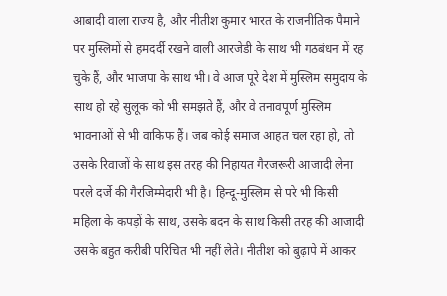आबादी वाला राज्य है, और नीतीश कुमार भारत के राजनीतिक पैमाने पर मुस्लिमों से हमदर्दी रखने वाली आरजेडी के साथ भी गठबंधन में रह चुके हैं, और भाजपा के साथ भी। वे आज पूरे देश में मुस्लिम समुदाय के साथ हो रहे सुलूक को भी समझते हैं, और वे तनावपूर्ण मुस्लिम भावनाओं से भी वाकिफ हैं। जब कोई समाज आहत चल रहा हो, तो उसके रिवाजों के साथ इस तरह की निहायत गैरजरूरी आजादी लेना परले दर्जे की गैरजिम्मेदारी भी है। हिन्दू-मुस्लिम से परे भी किसी महिला के कपड़ों के साथ, उसके बदन के साथ किसी तरह की आजादी उसके बहुत करीबी परिचित भी नहीं लेते। नीतीश को बुढ़ापे में आकर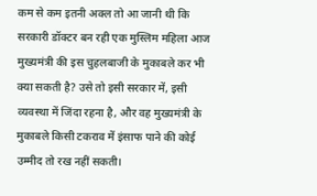कम से कम इतनी अक्ल तो आ जानी थी कि सरकारी डॉक्टर बन रही एक मुस्लिम महिला आज मुख्यमंत्री की इस चुहलबाजी के मुकाबले कर भी क्या सकती है? उसे तो इसी सरकार में, इसी व्यवस्था में जिंदा रहना है, और वह मुख्यमंत्री के मुकाबले किसी टकराव में इंसाफ पाने की कोई उम्मीद तो रख नहीं सकती।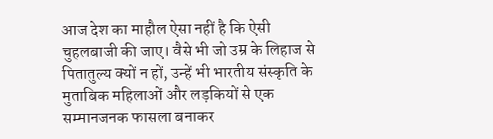आज देश का माहौल ऐसा नहीं है कि ऐसी चुहलबाजी की जाए। वैसे भी जो उम्र के लिहाज से पितातुल्य क्यों न हों, उन्हें भी भारतीय संस्कृति के मुताबिक महिलाओं और लड़कियों से एक सम्मानजनक फासला बनाकर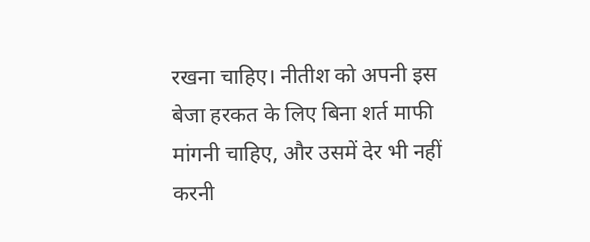रखना चाहिए। नीतीश को अपनी इस बेजा हरकत के लिए बिना शर्त माफी मांगनी चाहिए, और उसमें देर भी नहीं करनी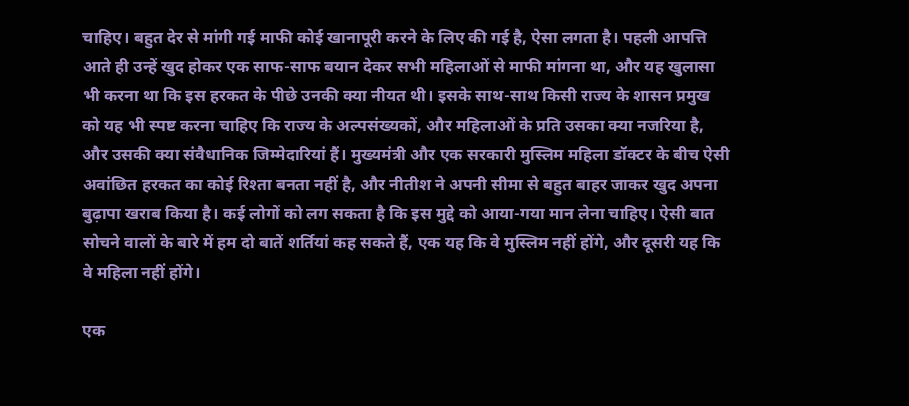चाहिए। बहुत देर से मांगी गई माफी कोई खानापूरी करने के लिए की गई है, ऐसा लगता है। पहली आपत्ति आते ही उन्हें खुद होकर एक साफ-साफ बयान देकर सभी महिलाओं से माफी मांगना था, और यह खुलासा भी करना था कि इस हरकत के पीछे उनकी क्या नीयत थी। इसके साथ-साथ किसी राज्य के शासन प्रमुख को यह भी स्पष्ट करना चाहिए कि राज्य के अल्पसंख्यकों, और महिलाओं के प्रति उसका क्या नजरिया है, और उसकी क्या संवैधानिक जिम्मेदारियां हैं। मुख्यमंत्री और एक सरकारी मुस्लिम महिला डॉक्टर के बीच ऐसी अवांछित हरकत का कोई रिश्ता बनता नहीं है, और नीतीश ने अपनी सीमा से बहुत बाहर जाकर खुद अपना बुढ़ापा खराब किया है। कई लोगों को लग सकता है कि इस मुद्दे को आया-गया मान लेना चाहिए। ऐसी बात सोचने वालों के बारे में हम दो बातें शर्तियां कह सकते हैं, एक यह कि वे मुस्लिम नहीं होंगे, और दूसरी यह कि वे महिला नहीं होंगे।

एक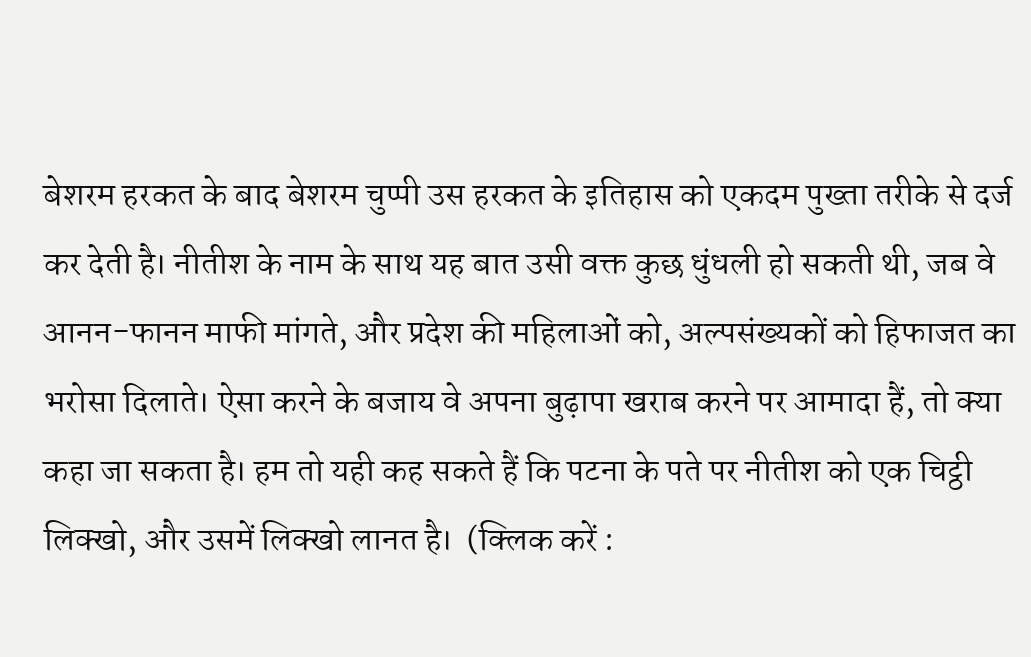बेशरम हरकत के बाद बेशरम चुप्पी उस हरकत के इतिहास को एकदम पुख्ता तरीके से दर्ज कर देती है। नीतीश के नाम के साथ यह बात उसी वक्त कुछ धुंधली हो सकती थी, जब वे आनन-फानन माफी मांगते, और प्रदेश की महिलाओं को, अल्पसंख्यकों को हिफाजत का भरोसा दिलाते। ऐसा करने के बजाय वे अपना बुढ़ापा खराब करने पर आमादा हैं, तो क्या कहा जा सकता है। हम तो यही कह सकते हैं कि पटना के पते पर नीतीश को एक चिट्ठी लिक्खो, और उसमें लिक्खो लानत है।  (क्लिक करें :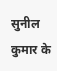सुनील कुमार के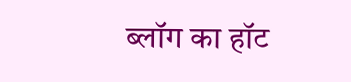ब्लॉग का हॉट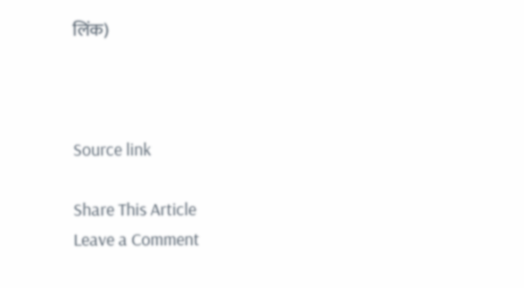लिंक)



Source link

Share This Article
Leave a Comment